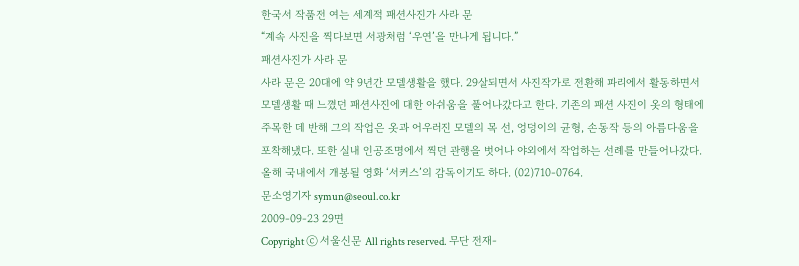한국서 작품전 여는 세계적 패션사진가 사라 문
“계속 사진을 찍다보면 서광처럼 ‘우연’을 만나게 됩니다.”
패션사진가 사라 문
사라 문은 20대에 약 9년간 모델생활을 했다. 29살되면서 사진작가로 전환해 파리에서 활동하면서 모델생활 때 느꼈던 패션사진에 대한 아쉬움을 풀어나갔다고 한다. 기존의 패션 사진이 옷의 형태에 주목한 데 반해 그의 작업은 옷과 어우러진 모델의 목 선, 엉덩이의 균형, 손동작 등의 아름다움을 포착해냈다. 또한 실내 인공조명에서 찍던 관행을 벗어나 야외에서 작업하는 선례를 만들어나갔다. 올해 국내에서 개봉될 영화 ‘서커스’의 감독이기도 하다. (02)710-0764.
문소영기자 symun@seoul.co.kr
2009-09-23 29면
Copyright ⓒ 서울신문 All rights reserved. 무단 전재-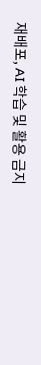재배포, AI 학습 및 활용 금지